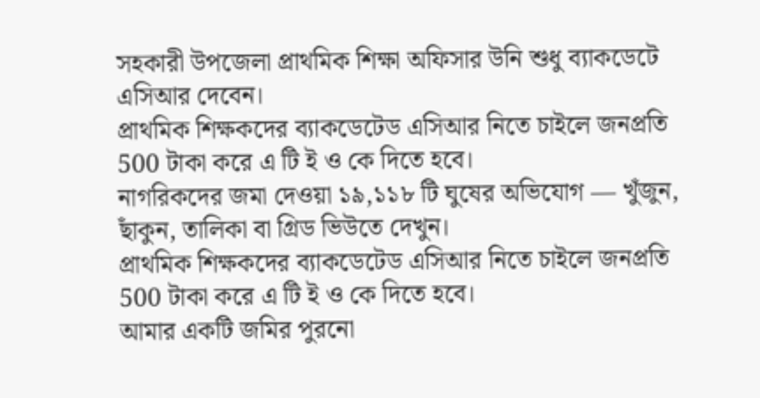সহকারী উপজেলা প্রাথমিক শিক্ষা অফিসার উনি শুধু ব্যাকডেটে এসিআর দেবেন।
প্রাথমিক শিক্ষকদের ব্যাকডেটেড এসিআর নিতে চাইলে জনপ্রতি 500 টাকা করে এ টি ই ও কে দিতে হবে।
নাগরিকদের জমা দেওয়া ১৯,১১৮ টি ঘুষের অভিযোগ — খুঁজুন, ছাঁকুন, তালিকা বা গ্রিড ভিউতে দেখুন।
প্রাথমিক শিক্ষকদের ব্যাকডেটেড এসিআর নিতে চাইলে জনপ্রতি 500 টাকা করে এ টি ই ও কে দিতে হবে।
আমার একটি জমির পুরনো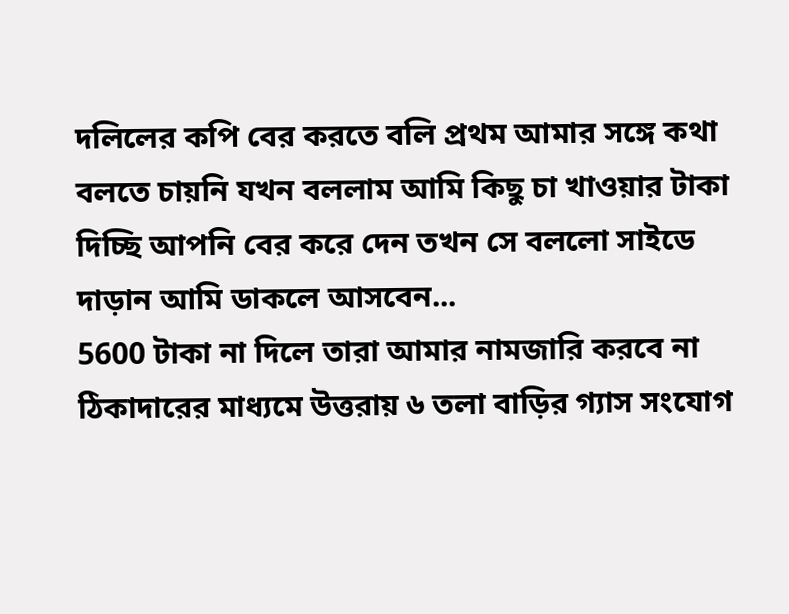দলিলের কপি বের করতে বলি প্রথম আমার সঙ্গে কথা বলতে চায়নি যখন বললাম আমি কিছু চা খাওয়ার টাকা দিচ্ছি আপনি বের করে দেন তখন সে বললো সাইডে দাড়ান আমি ডাকলে আসবেন...
5600 টাকা না দিলে তারা আমার নামজারি করবে না
ঠিকাদারের মাধ্যমে উত্তরায় ৬ তলা বাড়ির গ্যাস সংযোগ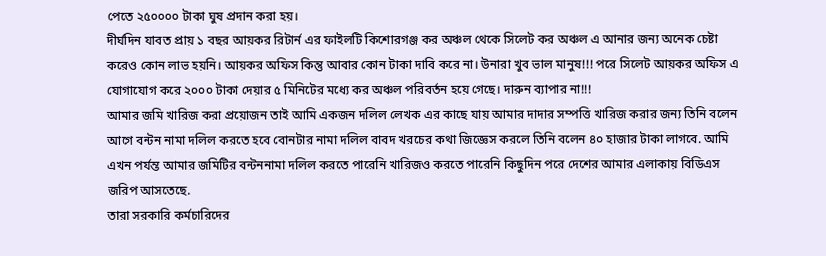পেতে ২৫০০০০ টাকা ঘুষ প্রদান করা হয়।
দীর্ঘদিন যাবত প্রায় ১ বছর আয়কর রিটার্ন এর ফাইলটি কিশোরগঞ্জ কর অঞ্চল থেকে সিলেট কর অঞ্চল এ আনার জন্য অনেক চেষ্টা করেও কোন লাভ হয়নি। আয়কর অফিস কিন্তু আবার কোন টাকা দাবি করে না। উনারা খুব ভাল মানুষ!!! পরে সিলেট আয়কর অফিস এ যোগাযোগ করে ২০০০ টাকা দেয়ার ৫ মিনিটের মধ্যে কর অঞ্চল পরিবর্তন হয়ে গেছে। দারুন ব্যাপার না!!!
আমার জমি খারিজ করা প্রয়োজন তাই আমি একজন দলিল লেখক এর কাছে যায় আমার দাদার সম্পত্তি খারিজ করার জন্য তিনি বলেন আগে বন্টন নামা দলিল করতে হবে বোনটার নামা দলিল বাবদ খরচের কথা জিজ্ঞেস করলে তিনি বলেন ৪০ হাজার টাকা লাগবে. আমি এখন পর্যন্ত আমার জমিটির বন্টননামা দলিল করতে পারেনি খারিজও করতে পারেনি কিছুদিন পরে দেশের আমার এলাকায় বিডিএস জরিপ আসতেছে.
তারা সরকারি কর্মচারিদের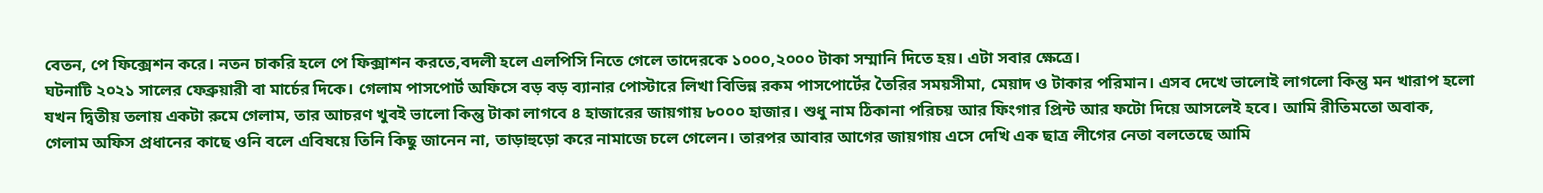বেতন, পে ফিক্সেশন করে। নতন চাকরি হলে পে ফিক্সাশন করতে,বদলী হলে এলপিসি নিতে গেলে তাদেরকে ১০০০,২০০০ টাকা সম্মানি দিতে হয়। এটা সবার ক্ষেত্রে।
ঘটনাটি ২০২১ সালের ফেব্রুয়ারী বা মার্চের দিকে। গেলাম পাসপোর্ট অফিসে বড় বড় ব্যানার পোস্টারে লিখা বিভিন্ন রকম পাসপোর্টের তৈরির সময়সীমা, মেয়াদ ও টাকার পরিমান। এসব দেখে ভালোই লাগলো কিন্তু মন খারাপ হলো যখন দ্বিতীয় তলায় একটা রুমে গেলাম, তার আচরণ খুবই ভালো কিন্তু টাকা লাগবে ৪ হাজারের জায়গায় ৮০০০ হাজার। শুধু নাম ঠিকানা পরিচয় আর ফিংগার প্রিন্ট আর ফটো দিয়ে আসলেই হবে। আমি রীতিমতো অবাক, গেলাম অফিস প্রধানের কাছে ওনি বলে এবিষয়ে তিনি কিছু জানেন না, তাড়াহুড়ো করে নামাজে চলে গেলেন। তারপর আবার আগের জায়গায় এসে দেখি এক ছাত্র লীগের নেতা বলতেছে আমি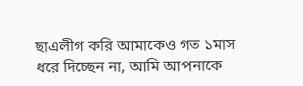ছাএলীগ করি আমাকেও গত ১মাস ধরে দিচ্ছেন না, আমি আপনাকে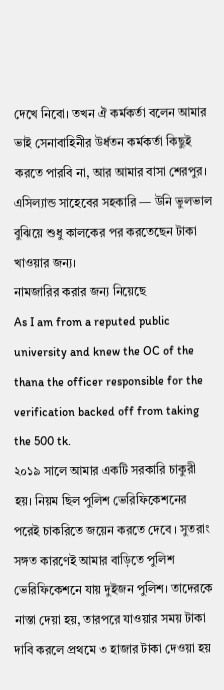দেখে নিবো। তখন ঐ কর্মকর্তা বলেন আমার ভাই সেনাবাহিনীর উর্ধতন কর্মকর্তা কিছুই করতে পারবি না, আর আমার বাসা শেরপুর।
এসিল্যান্ড সাহেবের সহকারি — উনি ভুলভাল বুঝিয়ে শুধু কালকের পর করতেছেন টাকা খাওয়ার জন্য।
নামজারির করার জন্য নিয়েছে
As I am from a reputed public university and knew the OC of the thana the officer responsible for the verification backed off from taking the 500 tk.
২০১৯ সালে আমার একটি সরকারি চাকুরী হয়। নিয়ম ছিল পুলিশ ভেরিফিকেশনের পরেই চাকরিতে জয়েন করতে দেবে । সুতরাং সঙ্গত কারণেই আমার বাড়িতে পুলিশ ভেরিফিকেশনে যায় দুইজন পুলিশ। তাদেরকে নাস্তা দেয়া হয়, তারপরে যাওয়ার সময় টাকা দাবি করলে প্রথমে ৩ হাজার টাকা দেওয়া হয়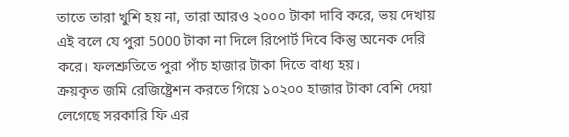তাতে তারা খুশি হয় না, তারা আরও ২০০০ টাকা দাবি করে, ভয় দেখায় এই বলে যে পুরা 5000 টাকা না দিলে রিপোর্ট দিবে কিন্তু অনেক দেরি করে। ফলশ্রুতিতে পুরা পাঁচ হাজার টাকা দিতে বাধ্য হয়।
ক্রয়কৃত জমি রেজিষ্ট্রেশন করতে গিয়ে ১০২০০ হাজার টাকা বেশি দেয়া লেগেছে সরকারি ফি এর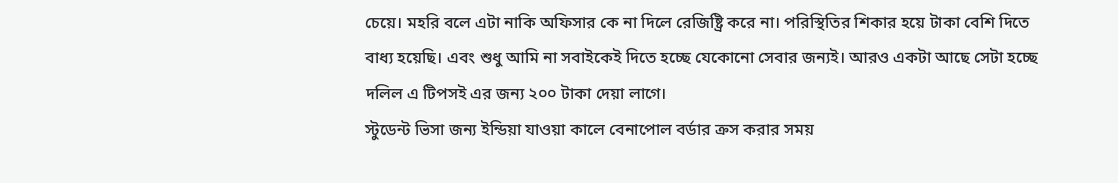চেয়ে। মহরি বলে এটা নাকি অফিসার কে না দিলে রেজিষ্ট্রি করে না। পরিস্থিতির শিকার হয়ে টাকা বেশি দিতে বাধ্য হয়েছি। এবং শুধু আমি না সবাইকেই দিতে হচ্ছে যেকোনো সেবার জন্যই। আরও একটা আছে সেটা হচ্ছে দলিল এ টিপসই এর জন্য ২০০ টাকা দেয়া লাগে।
স্টুডেন্ট ভিসা জন্য ইন্ডিয়া যাওয়া কালে বেনাপোল বর্ডার ক্রস করার সময়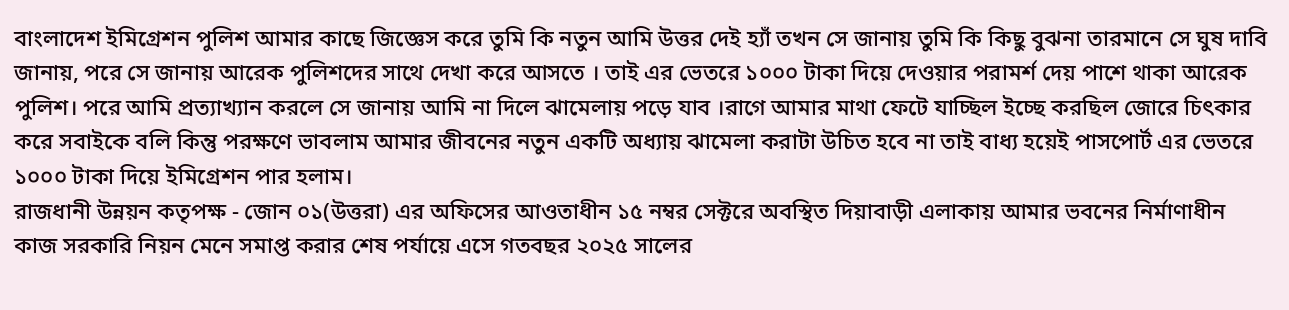বাংলাদেশ ইমিগ্রেশন পুলিশ আমার কাছে জিজ্ঞেস করে তুমি কি নতুন আমি উত্তর দেই হ্যাঁ তখন সে জানায় তুমি কি কিছু বুঝনা তারমানে সে ঘুষ দাবি জানায়, পরে সে জানায় আরেক পুলিশদের সাথে দেখা করে আসতে । তাই এর ভেতরে ১০০০ টাকা দিয়ে দেওয়ার পরামর্শ দেয় পাশে থাকা আরেক পুলিশ। পরে আমি প্রত্যাখ্যান করলে সে জানায় আমি না দিলে ঝামেলায় পড়ে যাব ।রাগে আমার মাথা ফেটে যাচ্ছিল ইচ্ছে করছিল জোরে চিৎকার করে সবাইকে বলি কিন্তু পরক্ষণে ভাবলাম আমার জীবনের নতুন একটি অধ্যায় ঝামেলা করাটা উচিত হবে না তাই বাধ্য হয়েই পাসপোর্ট এর ভেতরে ১০০০ টাকা দিয়ে ইমিগ্রেশন পার হলাম।
রাজধানী উন্নয়ন কতৃপক্ষ - জোন ০১(উত্তরা) এর অফিসের আওতাধীন ১৫ নম্বর সেক্টরে অবস্থিত দিয়াবাড়ী এলাকায় আমার ভবনের নির্মাণাধীন কাজ সরকারি নিয়ন মেনে সমাপ্ত করার শেষ পর্যায়ে এসে গতবছর ২০২৫ সালের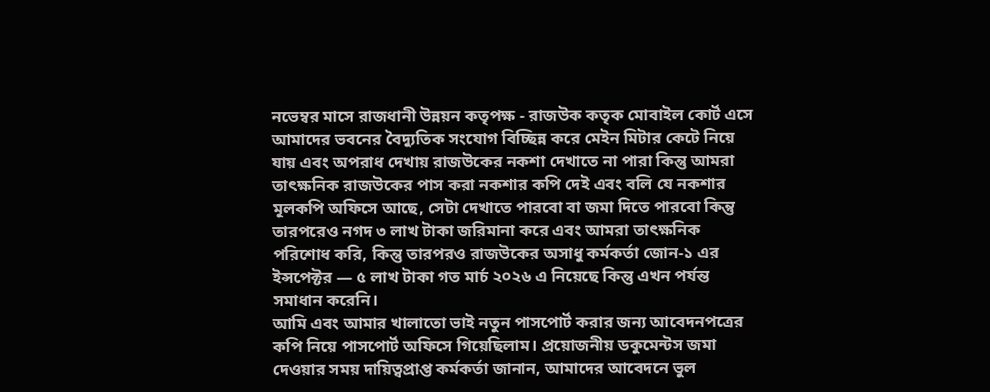নভেম্বর মাসে রাজধানী উন্নয়ন কতৃপক্ষ - রাজউক কতৃক মোবাইল কোর্ট এসে আমাদের ভবনের বৈদ্যুতিক সংযোগ বিচ্ছিন্ন করে মেইন মিটার কেটে নিয়ে যায় এবং অপরাধ দেখায় রাজউকের নকশা দেখাতে না পারা কিন্তু আমরা তাৎক্ষনিক রাজউকের পাস করা নকশার কপি দেই এবং বলি যে নকশার মূলকপি অফিসে আছে, সেটা দেখাতে পারবো বা জমা দিতে পারবো কিন্তু তারপরেও নগদ ৩ লাখ টাকা জরিমানা করে এবং আমরা তাৎক্ষনিক পরিশোধ করি, কিন্তু তারপরও রাজউকের অসাধু কর্মকর্তা জোন-১ এর ইন্সপেক্টর — ৫ লাখ টাকা গত মার্চ ২০২৬ এ নিয়েছে কিন্তু এখন পর্যন্ত সমাধান করেনি।
আমি এবং আমার খালাতো ভাই নতুন পাসপোর্ট করার জন্য আবেদনপত্রের কপি নিয়ে পাসপোর্ট অফিসে গিয়েছিলাম। প্রয়োজনীয় ডকুমেন্টস জমা দেওয়ার সময় দায়িত্বপ্রাপ্ত কর্মকর্তা জানান, আমাদের আবেদনে ভুল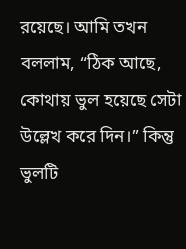রয়েছে। আমি তখন বললাম, “ঠিক আছে, কোথায় ভুল হয়েছে সেটা উল্লেখ করে দিন।” কিন্তু ভুলটি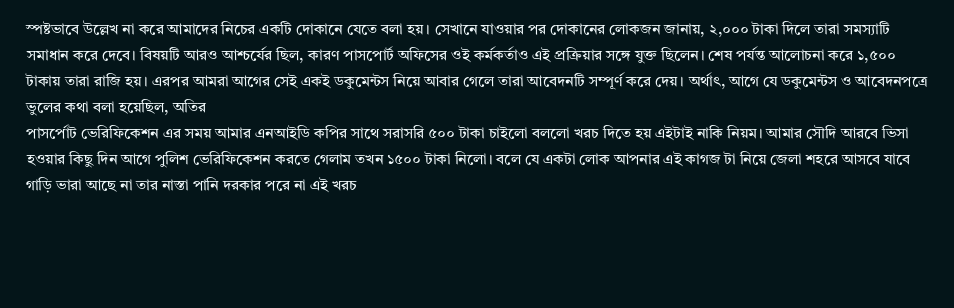স্পষ্টভাবে উল্লেখ না করে আমাদের নিচের একটি দোকানে যেতে বলা হয়। সেখানে যাওয়ার পর দোকানের লোকজন জানায়, ২,০০০ টাকা দিলে তারা সমস্যাটি সমাধান করে দেবে। বিষয়টি আরও আশ্চর্যের ছিল, কারণ পাসপোর্ট অফিসের ওই কর্মকর্তাও এই প্রক্রিয়ার সঙ্গে যুক্ত ছিলেন। শেষ পর্যন্ত আলোচনা করে ১,৫০০ টাকায় তারা রাজি হয়। এরপর আমরা আগের সেই একই ডকুমেন্টস নিয়ে আবার গেলে তারা আবেদনটি সম্পূর্ণ করে দেয়। অর্থাৎ, আগে যে ডকুমেন্টস ও আবেদনপত্রে ভুলের কথা বলা হয়েছিল, অতির
পাসর্পোট ভেরিফিকেশন এর সময় আমার এনআইডি কপির সাথে সরাসরি ৫০০ টাকা চাইলো বললো খরচ দিতে হয় এইটাই নাকি নিয়ম। আমার সৌদি আরবে ভিসা হওয়ার কিছু দিন আগে পুলিশ ভেরিফিকেশন করতে গেলাম তখন ১৫০০ টাকা নিলো। বলে যে একটা লোক আপনার এই কাগজ টা নিয়ে জেলা শহরে আসবে যাবে গাড়ি ভারা আছে না তার নাস্তা পানি দরকার পরে না এই খরচ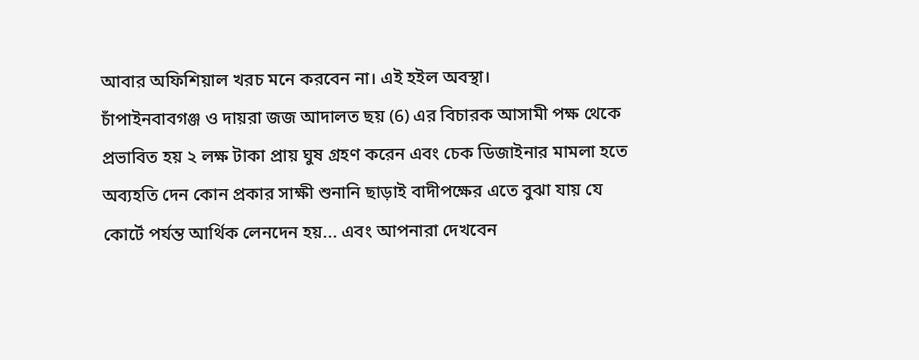আবার অফিশিয়াল খরচ মনে করবেন না। এই হইল অবস্থা।
চাঁপাইনবাবগঞ্জ ও দায়রা জজ আদালত ছয় (6) এর বিচারক আসামী পক্ষ থেকে প্রভাবিত হয় ২ লক্ষ টাকা প্রায় ঘুষ গ্রহণ করেন এবং চেক ডিজাইনার মামলা হতে অব্যহতি দেন কোন প্রকার সাক্ষী শুনানি ছাড়াই বাদীপক্ষের এতে বুঝা যায় যে কোর্টে পর্যন্ত আর্থিক লেনদেন হয়... এবং আপনারা দেখবেন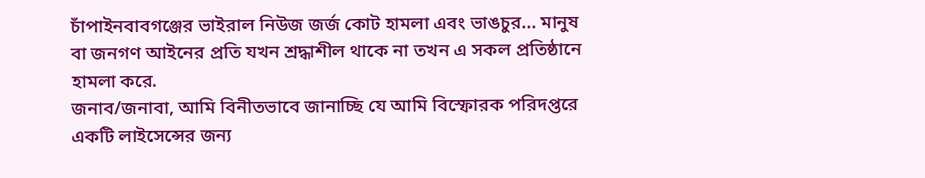চাঁপাইনবাবগঞ্জের ভাইরাল নিউজ জর্জ কোট হামলা এবং ভাঙচুর... মানুষ বা জনগণ আইনের প্রতি যখন শ্রদ্ধাশীল থাকে না তখন এ সকল প্রতিষ্ঠানে হামলা করে.
জনাব/জনাবা, আমি বিনীতভাবে জানাচ্ছি যে আমি বিস্ফোরক পরিদপ্তরে একটি লাইসেন্সের জন্য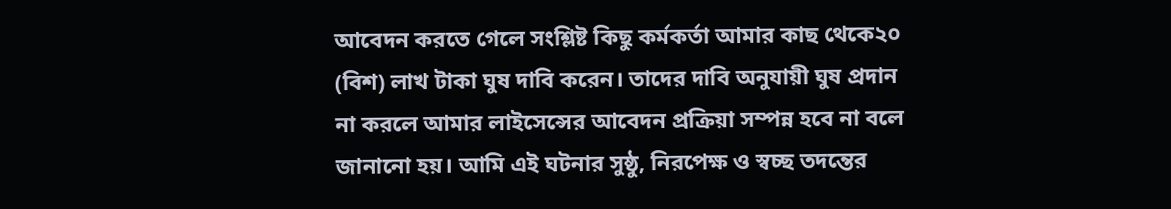আবেদন করতে গেলে সংশ্লিষ্ট কিছু কর্মকর্তা আমার কাছ থেকে২০ (বিশ) লাখ টাকা ঘুষ দাবি করেন। তাদের দাবি অনুযায়ী ঘুষ প্রদান না করলে আমার লাইসেন্সের আবেদন প্রক্রিয়া সম্পন্ন হবে না বলে জানানো হয়। আমি এই ঘটনার সুষ্ঠু, নিরপেক্ষ ও স্বচ্ছ তদন্তের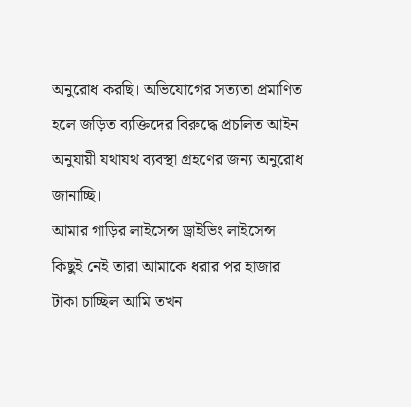অনুরোধ করছি। অভিযোগের সত্যতা প্রমাণিত হলে জড়িত ব্যক্তিদের বিরুদ্ধে প্রচলিত আইন অনুযায়ী যথাযথ ব্যবস্থা গ্রহণের জন্য অনুরোধ জানাচ্ছি।
আমার গাড়ির লাইসেন্স ড্রাইভিং লাইসেন্স কিছুই নেই তারা আমাকে ধরার পর হাজার টাকা চাচ্ছিল আমি তখন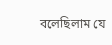বলেছিলাম যে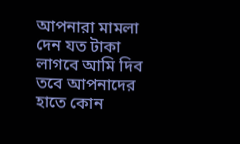আপনারা মামলা দেন যত টাকা লাগবে আমি দিব তবে আপনাদের হাতে কোন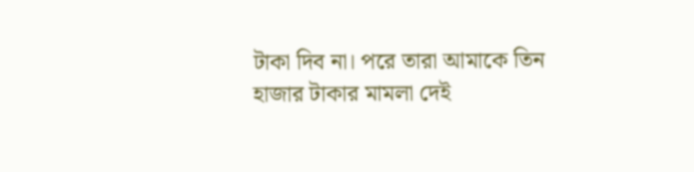টাকা দিব না। পরে তারা আমাকে তিন হাজার টাকার মামলা দেই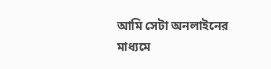আমি সেটা অনলাইনের মাধ্যমে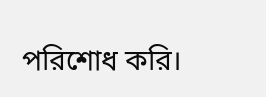পরিশোধ করি।